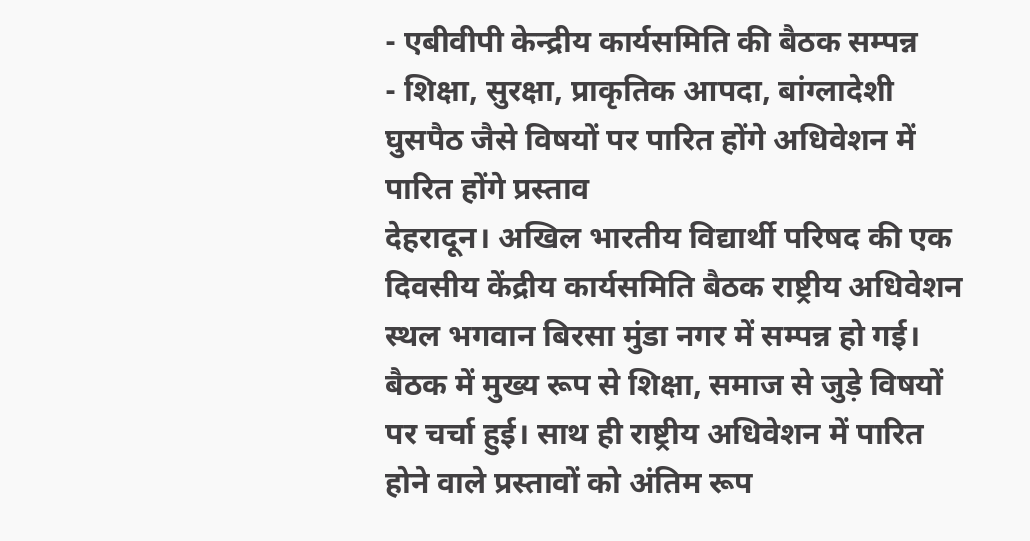- एबीवीपी केन्द्रीय कार्यसमिति की बैठक सम्पन्न
- शिक्षा, सुरक्षा, प्राकृतिक आपदा, बांग्लादेशी घुसपैठ जैसे विषयों पर पारित होंगे अधिवेशन में पारित होंगे प्रस्ताव
देहरादून। अखिल भारतीय विद्यार्थी परिषद की एक दिवसीय केंद्रीय कार्यसमिति बैठक राष्ट्रीय अधिवेशन स्थल भगवान बिरसा मुंडा नगर में सम्पन्न हो गई। बैठक में मुख्य रूप से शिक्षा, समाज से जुड़े विषयों पर चर्चा हुई। साथ ही राष्ट्रीय अधिवेशन में पारित होने वाले प्रस्तावों को अंतिम रूप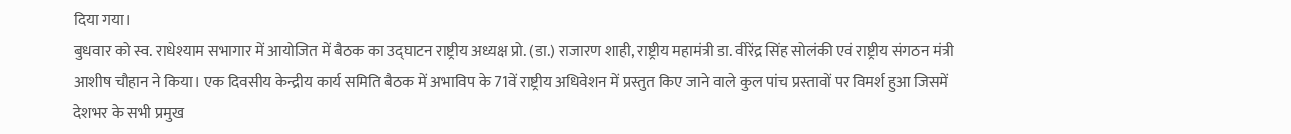दिया गया।
बुधवार को स्व. राधेश्याम सभागार में आयोजित में बैठक का उद्घाटन राष्ट्रीय अध्यक्ष प्रो. (डा.) राजारण शाही, राष्ट्रीय महामंत्री डा. वीरेंद्र सिंह सोलंकी एवं राष्ट्रीय संगठन मंत्री आशीष चौहान ने किया। एक दिवसीय केन्द्रीय कार्य समिति बैठक में अभाविप के 71वें राष्ट्रीय अधिवेशन में प्रस्तुत किए जाने वाले कुल पांच प्रस्तावों पर विमर्श हुआ जिसमें देशभर के सभी प्रमुख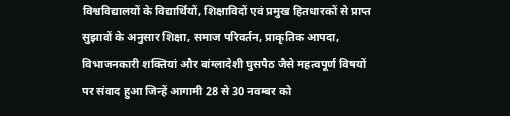विश्वविद्यालयों के विद्यार्थियों, शिक्षाविदों एवं प्रमुख हितधारकों से प्राप्त सुझावों के अनुसार शिक्षा, समाज परिवर्तन, प्राकृतिक आपदा, विभाजनकारी शक्तियां और बांग्लादेशी घुसपैठ जैसे महत्वपूर्ण विषयों पर संवाद हुआ जिन्हें आगामी 28 से 30 नवम्बर को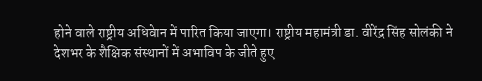होने वाले राष्ट्रीय अधिवेान में पारित किया जाएगा। राष्ट्रीय महामंत्री डा. वीरेंद्र सिंह सोलंकी ने देशभर के शैक्षिक संस्थानों में अभाविप के जीते हुए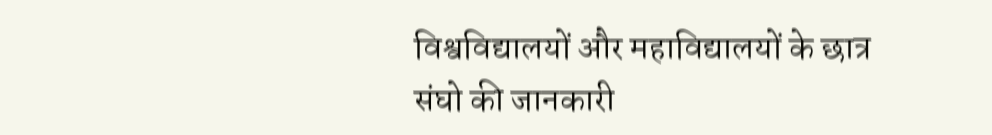विश्वविद्यालयों और महाविद्यालयों के छात्र संघो की जानकारी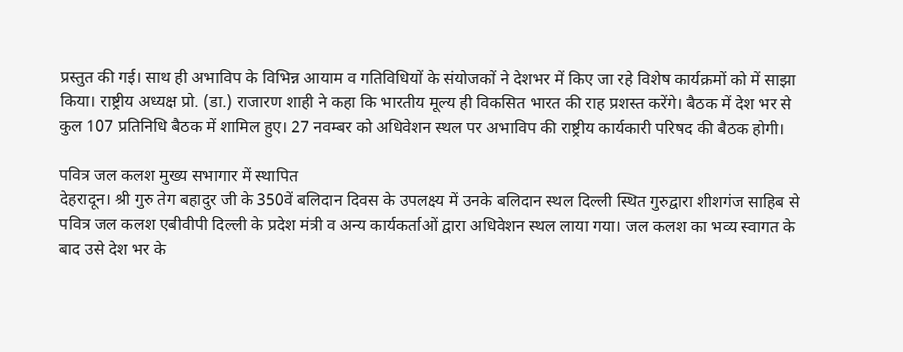प्रस्तुत की गई। साथ ही अभाविप के विभिन्न आयाम व गतिविधियों के संयोजकों ने देशभर में किए जा रहे विशेष कार्यक्रमों को में साझा किया। राष्ट्रीय अध्यक्ष प्रो. (डा.) राजारण शाही ने कहा कि भारतीय मूल्य ही विकसित भारत की राह प्रशस्त करेंगे। बैठक में देश भर से कुल 107 प्रतिनिधि बैठक में शामिल हुए। 27 नवम्बर को अधिवेशन स्थल पर अभाविप की राष्ट्रीय कार्यकारी परिषद की बैठक होगी।

पवित्र जल कलश मुख्य सभागार में स्थापित
देहरादून। श्री गुरु तेग बहादुर जी के 350वें बलिदान दिवस के उपलक्ष्य में उनके बलिदान स्थल दिल्ली स्थित गुरुद्वारा शीशगंज साहिब से पवित्र जल कलश एबीवीपी दिल्ली के प्रदेश मंत्री व अन्य कार्यकर्ताओं द्वारा अधिवेशन स्थल लाया गया। जल कलश का भव्य स्वागत के बाद उसे देश भर के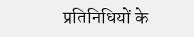प्रतिनिधियों के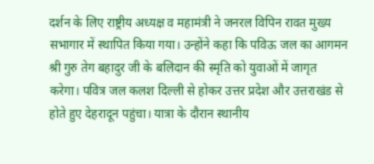दर्शन के लिए राष्ट्रीय अध्यक्ष व महामंत्री ने जनरल विपिन रावत मुख्य सभागार में स्थापित किया गया। उन्होंने कहा कि पविऊ जल का आगमन श्री गुरु तेग बहादुर जी के बलिदान की स्मृति को युवाओं में जागृत करेगा। पवित्र जल कलश दिल्ली से होकर उत्तर प्रदेश और उत्तराखंड से होते हुए देहरादून पहुंचा। यात्रा के दौरान स्थानीय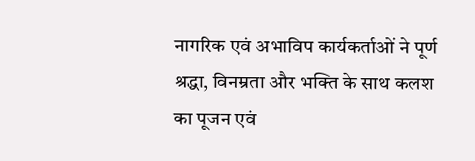नागरिक एवं अभाविप कार्यकर्ताओं ने पूर्ण श्रद्धा, विनम्रता और भक्ति के साथ कलश का पूजन एवं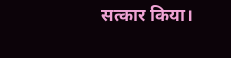सत्कार किया।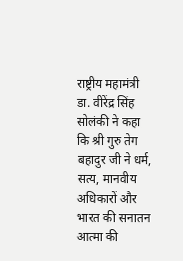राष्ट्रीय महामंत्री डा. वीरेंद्र सिंह सोलंकी ने कहा कि श्री गुरु तेग बहादुर जी ने धर्म, सत्य, मानवीय अधिकारों और भारत की सनातन आत्मा की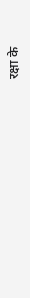रक्षा के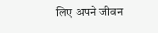लिए अपने जीवन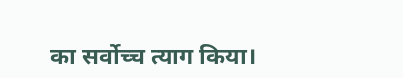का सर्वोच्च त्याग किया।